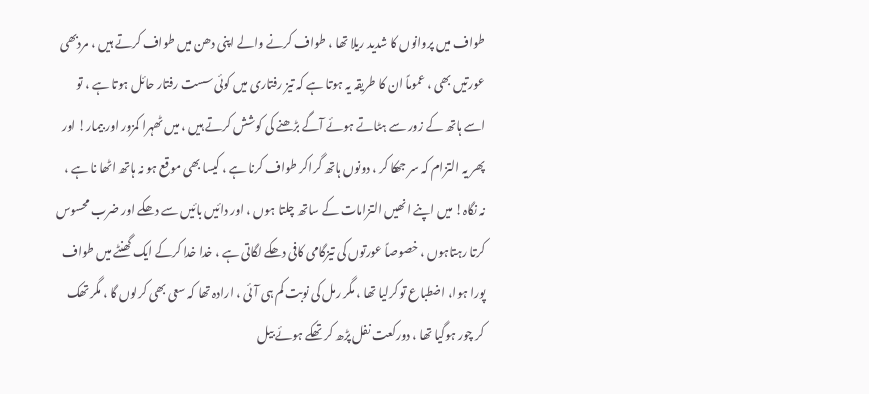طواف میں پروانوں کا شدید ریلا تھا ، طواف کرنے والے اپنی دھن میں طواف کرتے ہیں ، مردبھی عورتیں بھی ، عموماً ان کا طریقہ یہ ہوتا ہے کہ تیز رفتاری میں کوئی سست رفتار حائل ہوتا ہے ، تو اسے ہاتھ کے زور سے ہٹاتے ہوئے آگے بڑھنے کی کوشش کرتے ہیں ، میں ٹھہرا کمزور اور بیمار! اور پھر یہ التزام کہ سر جھکا کر ، دونوں ہاتھ گراکر طواف کرنا ہے ، کیسا بھی موقع ہو نہ ہاتھ اٹھا نا ہے ، نہ نگاہ! میں اپنے انھیں التزامات کے ساتھ چلتا ہوں ، اور دائیں بائیں سے دھکے اور ضرب محسوس کرتا رہتاہوں ، خصوصاً عورتوں کی تیزگامی کافی دھکے لگاتی ہے ، خدا خدا کرکے ایک گھنٹے میں طواف پورا ہوا، اضطباع تو کرلیا تھا ، مگر رمل کی نوبت کم ہی آئی ، ارادہ تھا کہ سعی بھی کرلوں گا ، مگر تھک کر چور ہوگیا تھا ، دورکعت نفل پڑھ کر تھکے ہوئے بیل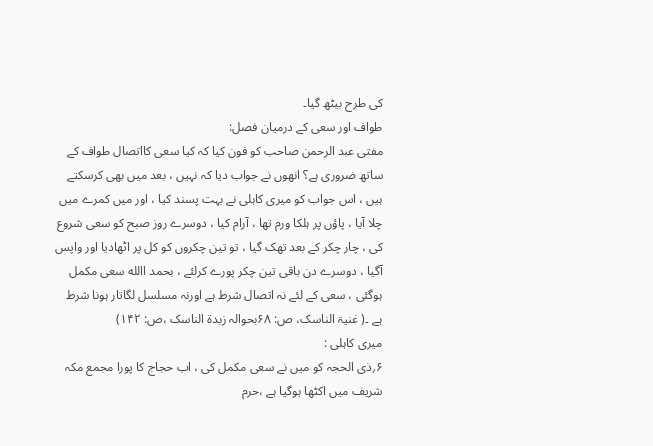کی طرح بیٹھ گیا۔
طواف اور سعی کے درمیان فصل:
مفتی عبد الرحمن صاحب کو فون کیا کہ کیا سعی کااتصال طواف کے ساتھ ضروری ہے؟ انھوں نے جواب دیا کہ نہیں ، بعد میں بھی کرسکتے ہیں ، اس جواب کو میری کاہلی نے بہت پسند کیا ، اور میں کمرے میں چلا آیا ، پاؤں پر ہلکا ورم تھا ، آرام کیا ، دوسرے روز صبح کو سعی شروع کی ، چار چکر کے بعد تھک گیا ، تو تین چکروں کو کل پر اٹھادیا اور واپس آگیا ، دوسرے دن باقی تین چکر پورے کرلئے ، بحمد االله سعی مکمل ہوگئی ، سعی کے لئے نہ اتصال شرط ہے اورنہ مسلسل لگاتار ہونا شرط ہے ۔( غنیۃ الناسک، ص: ۶۸بحوالہ زبدۃ الناسک ،ص: ۱۴۲)
میری کاہلی :
۶؍ذی الحجہ کو میں نے سعی مکمل کی ، اب حجاج کا پورا مجمع مکہ شریف میں اکٹھا ہوگیا ہے ،حرم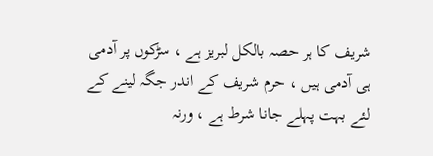شریف کا ہر حصہ بالکل لبریز ہے ، سڑکوں پر آدمی ہی آدمی ہیں ، حرم شریف کے اندر جگہ لینے کے لئے بہت پہلے جانا شرط ہے ، ورنہ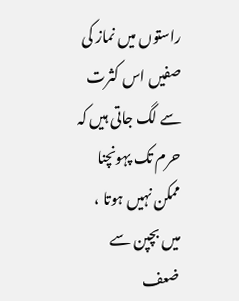راستوں میں نماز کی صفیں اس کثرت سے لگ جاتی ہیں کہ حرم تک پہونچنا ممکن نہیں ہوتا ، میں بچپن سے ضعف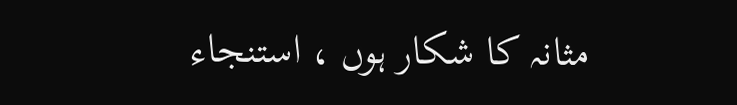مثانہ کا شکار ہوں ، استنجاء